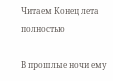Читаем Конец лета полностью

В прошлые ночи ему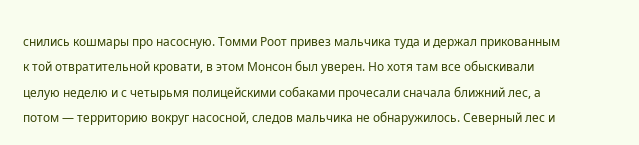снились кошмары про насосную. Томми Роот привез мальчика туда и держал прикованным к той отвратительной кровати, в этом Монсон был уверен. Но хотя там все обыскивали целую неделю и с четырьмя полицейскими собаками прочесали сначала ближний лес, а потом — территорию вокруг насосной, следов мальчика не обнаружилось. Северный лес и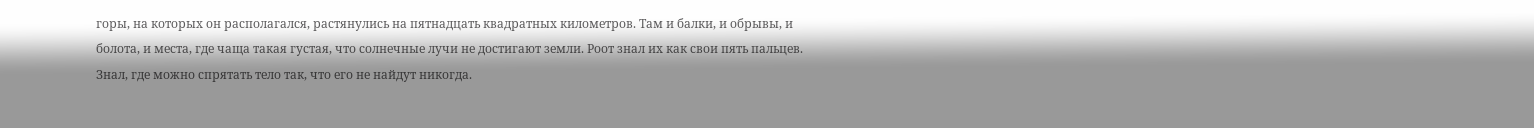горы, на которых он располагался, растянулись на пятнадцать квадратных километров. Там и балки, и обрывы, и болота, и места, где чаща такая густая, что солнечные лучи не достигают земли. Роот знал их как свои пять пальцев. Знал, где можно спрятать тело так, что его не найдут никогда.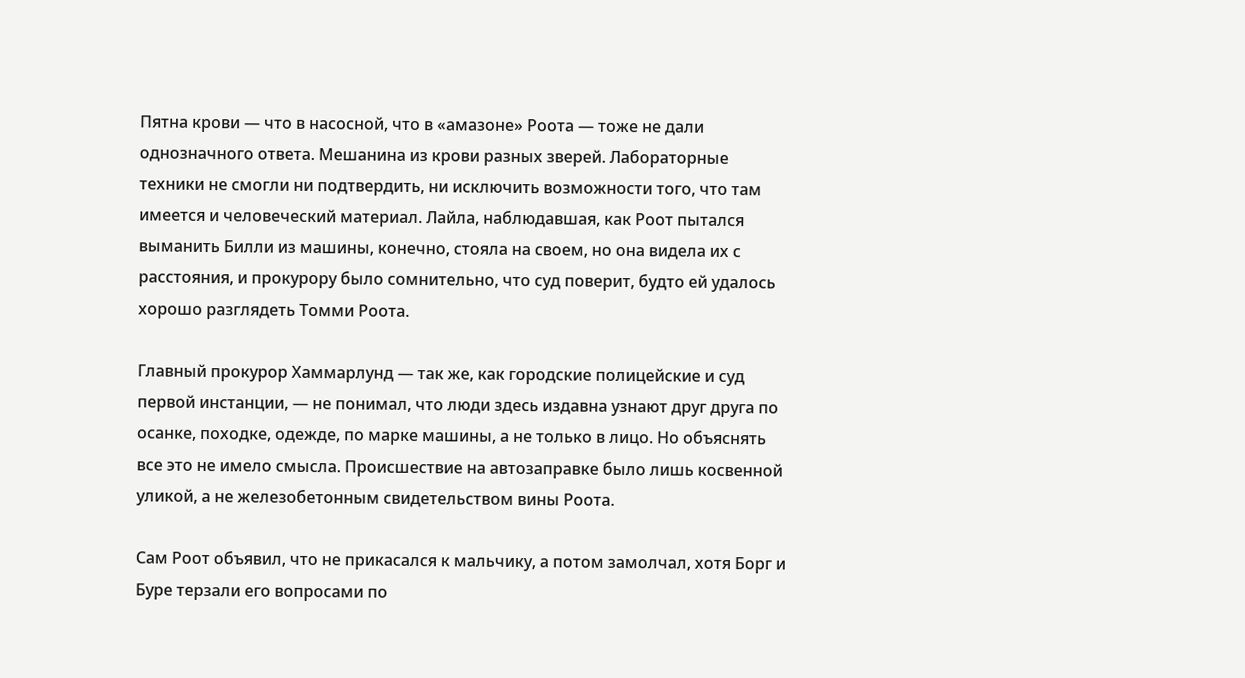Пятна крови — что в насосной, что в «амазоне» Роота — тоже не дали однозначного ответа. Мешанина из крови разных зверей. Лабораторные техники не смогли ни подтвердить, ни исключить возможности того, что там имеется и человеческий материал. Лайла, наблюдавшая, как Роот пытался выманить Билли из машины, конечно, стояла на своем, но она видела их с расстояния, и прокурору было сомнительно, что суд поверит, будто ей удалось хорошо разглядеть Томми Роота.

Главный прокурор Хаммарлунд — так же, как городские полицейские и суд первой инстанции, — не понимал, что люди здесь издавна узнают друг друга по осанке, походке, одежде, по марке машины, а не только в лицо. Но объяснять все это не имело смысла. Происшествие на автозаправке было лишь косвенной уликой, а не железобетонным свидетельством вины Роота.

Сам Роот объявил, что не прикасался к мальчику, а потом замолчал, хотя Борг и Буре терзали его вопросами по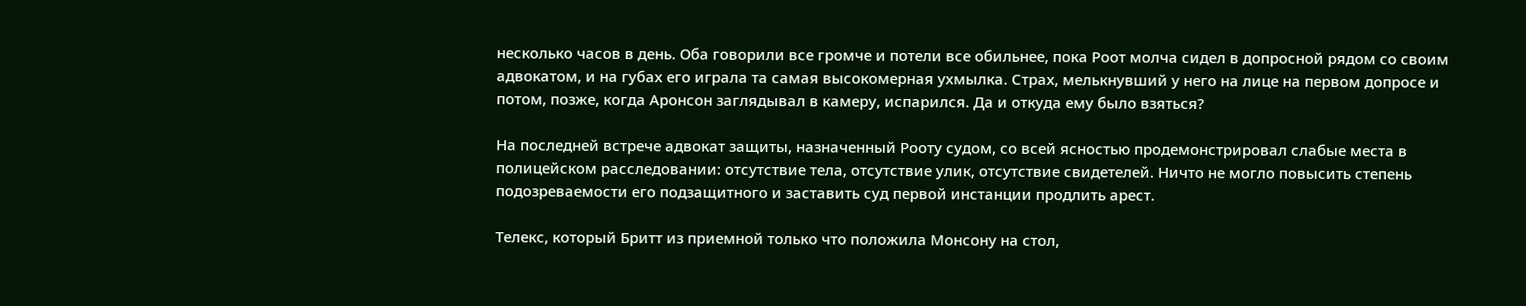несколько часов в день. Оба говорили все громче и потели все обильнее, пока Роот молча сидел в допросной рядом со своим адвокатом, и на губах его играла та самая высокомерная ухмылка. Страх, мелькнувший у него на лице на первом допросе и потом, позже, когда Аронсон заглядывал в камеру, испарился. Да и откуда ему было взяться?

На последней встрече адвокат защиты, назначенный Рооту судом, со всей ясностью продемонстрировал слабые места в полицейском расследовании: отсутствие тела, отсутствие улик, отсутствие свидетелей. Ничто не могло повысить степень подозреваемости его подзащитного и заставить суд первой инстанции продлить арест.

Телекс, который Бритт из приемной только что положила Монсону на стол,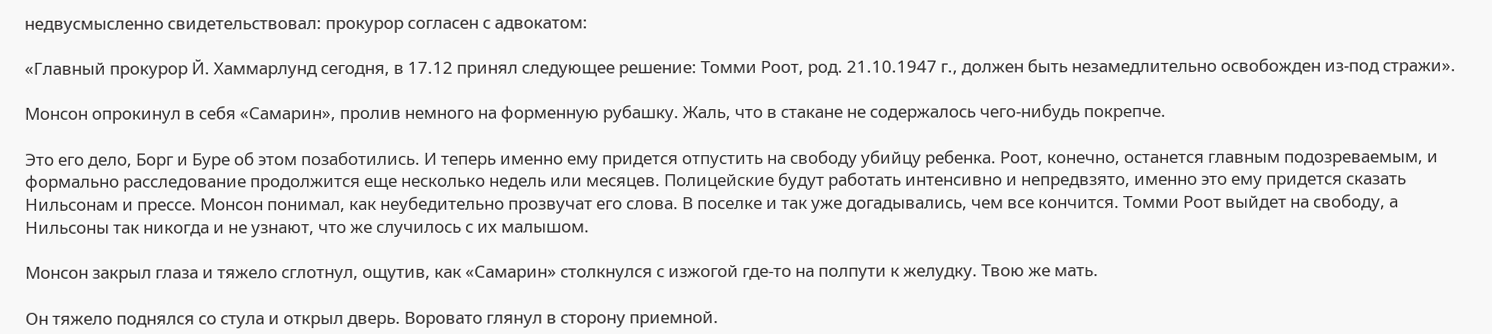недвусмысленно свидетельствовал: прокурор согласен с адвокатом:

«Главный прокурор Й. Хаммарлунд сегодня, в 17.12 принял следующее решение: Томми Роот, род. 21.10.1947 г., должен быть незамедлительно освобожден из-под стражи».

Монсон опрокинул в себя «Самарин», пролив немного на форменную рубашку. Жаль, что в стакане не содержалось чего-нибудь покрепче.

Это его дело, Борг и Буре об этом позаботились. И теперь именно ему придется отпустить на свободу убийцу ребенка. Роот, конечно, останется главным подозреваемым, и формально расследование продолжится еще несколько недель или месяцев. Полицейские будут работать интенсивно и непредвзято, именно это ему придется сказать Нильсонам и прессе. Монсон понимал, как неубедительно прозвучат его слова. В поселке и так уже догадывались, чем все кончится. Томми Роот выйдет на свободу, а Нильсоны так никогда и не узнают, что же случилось с их малышом.

Монсон закрыл глаза и тяжело сглотнул, ощутив, как «Самарин» столкнулся с изжогой где-то на полпути к желудку. Твою же мать.

Он тяжело поднялся со стула и открыл дверь. Воровато глянул в сторону приемной.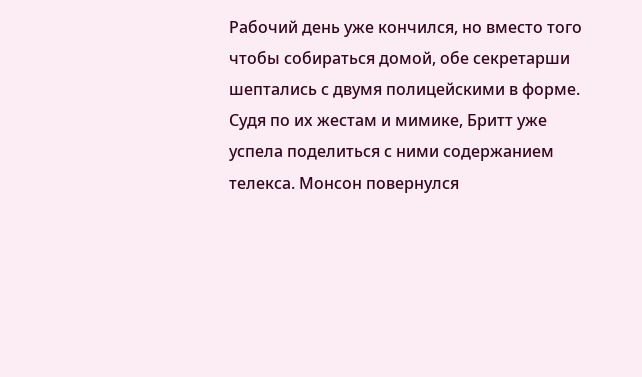Рабочий день уже кончился, но вместо того чтобы собираться домой, обе секретарши шептались с двумя полицейскими в форме. Судя по их жестам и мимике, Бритт уже успела поделиться с ними содержанием телекса. Монсон повернулся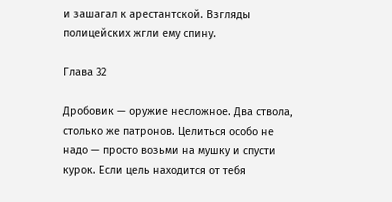и зашагал к арестантской. Взгляды полицейских жгли ему спину.

Глава 32

Дробовик — оружие несложное. Два ствола, столько же патронов. Целиться особо не надо — просто возьми на мушку и спусти курок. Если цель находится от тебя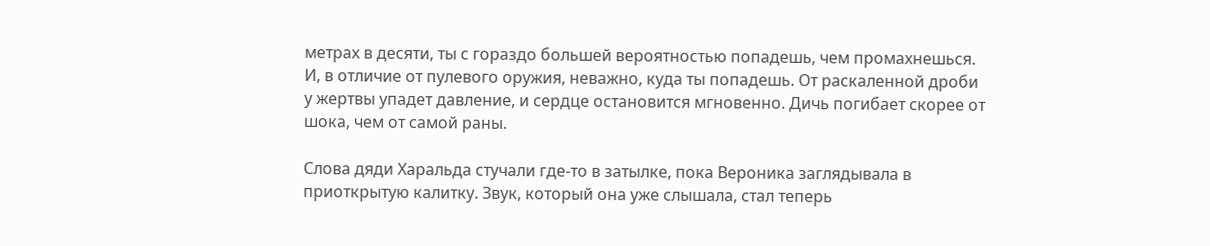метрах в десяти, ты с гораздо большей вероятностью попадешь, чем промахнешься. И, в отличие от пулевого оружия, неважно, куда ты попадешь. От раскаленной дроби у жертвы упадет давление, и сердце остановится мгновенно. Дичь погибает скорее от шока, чем от самой раны.

Слова дяди Харальда стучали где-то в затылке, пока Вероника заглядывала в приоткрытую калитку. Звук, который она уже слышала, стал теперь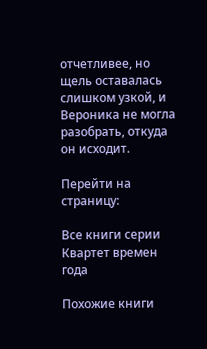отчетливее, но щель оставалась слишком узкой, и Вероника не могла разобрать, откуда он исходит.

Перейти на страницу:

Все книги серии Квартет времен года

Похожие книги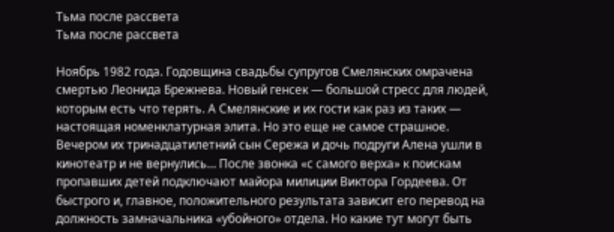Тьма после рассвета
Тьма после рассвета

Ноябрь 1982 года. Годовщина свадьбы супругов Смелянских омрачена смертью Леонида Брежнева. Новый генсек — большой стресс для людей, которым есть что терять. А Смелянские и их гости как раз из таких — настоящая номенклатурная элита. Но это еще не самое страшное. Вечером их тринадцатилетний сын Сережа и дочь подруги Алена ушли в кинотеатр и не вернулись… После звонка «с самого верха» к поискам пропавших детей подключают майора милиции Виктора Гордеева. От быстрого и, главное, положительного результата зависит его перевод на должность замначальника «убойного» отдела. Но какие тут могут быть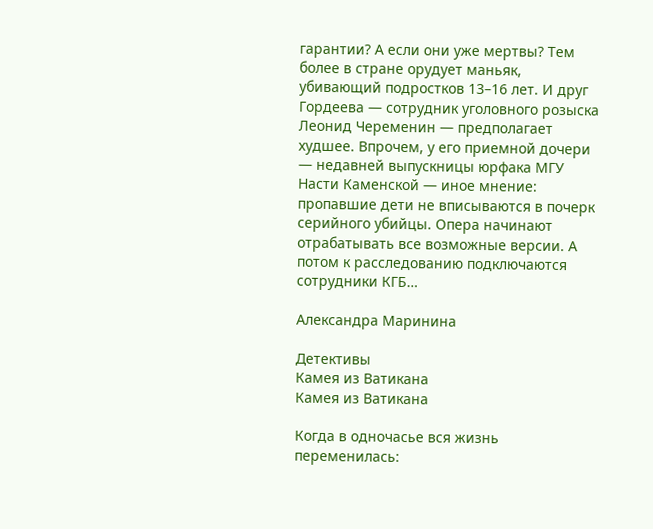гарантии? А если они уже мертвы? Тем более в стране орудует маньяк, убивающий подростков 13–16 лет. И друг Гордеева — сотрудник уголовного розыска Леонид Череменин — предполагает худшее. Впрочем, у его приемной дочери — недавней выпускницы юрфака МГУ Насти Каменской — иное мнение: пропавшие дети не вписываются в почерк серийного убийцы. Опера начинают отрабатывать все возможные версии. А потом к расследованию подключаются сотрудники КГБ…

Александра Маринина

Детективы
Камея из Ватикана
Камея из Ватикана

Когда в одночасье вся жизнь переменилась: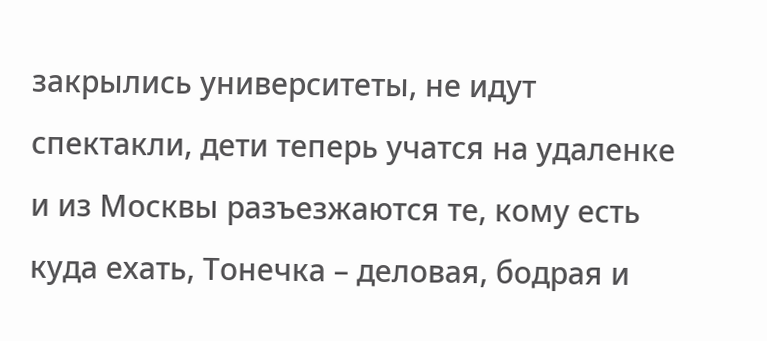закрылись университеты, не идут спектакли, дети теперь учатся на удаленке и из Москвы разъезжаются те, кому есть куда ехать, Тонечка – деловая, бодрая и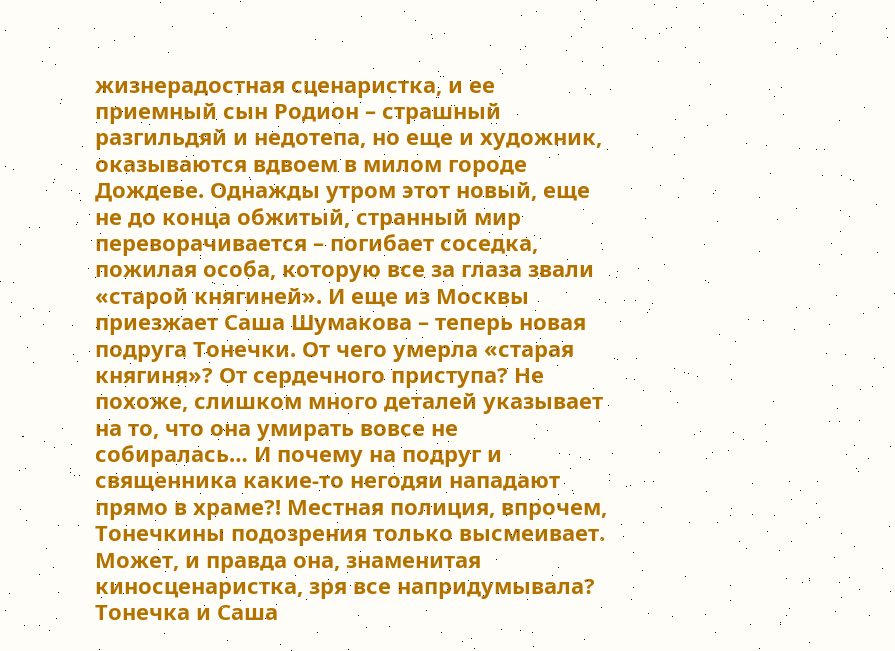жизнерадостная сценаристка, и ее приемный сын Родион – страшный разгильдяй и недотепа, но еще и художник, оказываются вдвоем в милом городе Дождеве. Однажды утром этот новый, еще не до конца обжитый, странный мир переворачивается – погибает соседка, пожилая особа, которую все за глаза звали «старой княгиней». И еще из Москвы приезжает Саша Шумакова – теперь новая подруга Тонечки. От чего умерла «старая княгиня»? От сердечного приступа? Не похоже, слишком много деталей указывает на то, что она умирать вовсе не собиралась… И почему на подруг и священника какие-то негодяи нападают прямо в храме?! Местная полиция, впрочем, Тонечкины подозрения только высмеивает. Может, и правда она, знаменитая киносценаристка, зря все напридумывала? Тонечка и Саша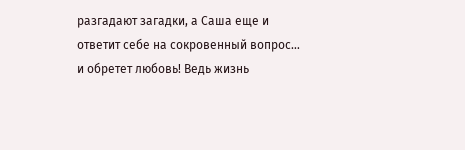разгадают загадки, а Саша еще и ответит себе на сокровенный вопрос… и обретет любовь! Ведь жизнь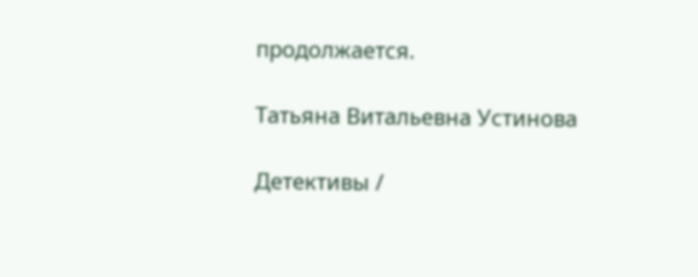продолжается.

Татьяна Витальевна Устинова

Детективы /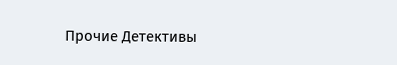Прочие Детективы